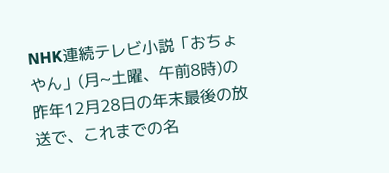NHK連続テレビ小説「おちょやん」(月~土曜、午前8時)の昨年12月28日の年末最後の放送で、これまでの名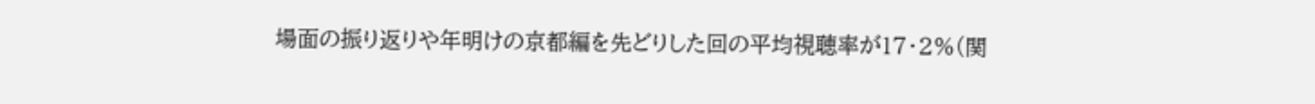場面の振り返りや年明けの京都編を先どりした回の平均視聴率が17・2%(関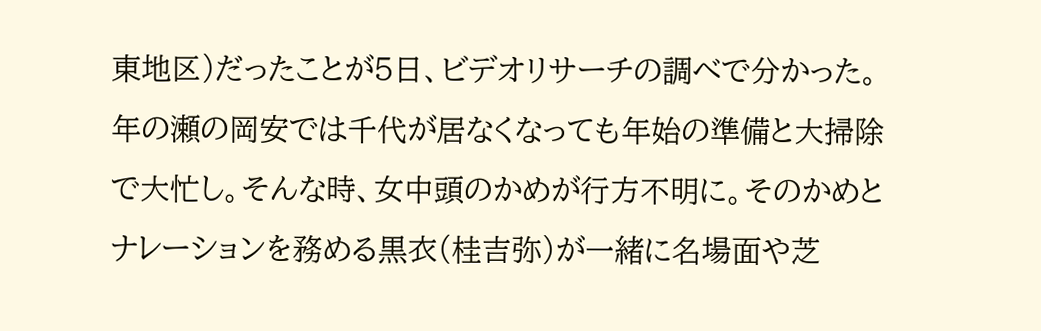東地区)だったことが5日、ビデオリサーチの調べで分かった。
年の瀬の岡安では千代が居なくなっても年始の準備と大掃除で大忙し。そんな時、女中頭のかめが行方不明に。そのかめとナレーションを務める黒衣(桂吉弥)が一緒に名場面や芝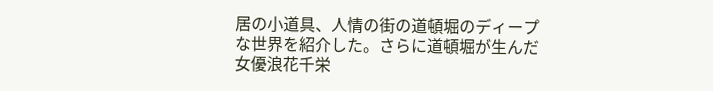居の小道具、人情の街の道頓堀のディープな世界を紹介した。さらに道頓堀が生んだ女優浪花千栄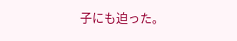子にも迫った。